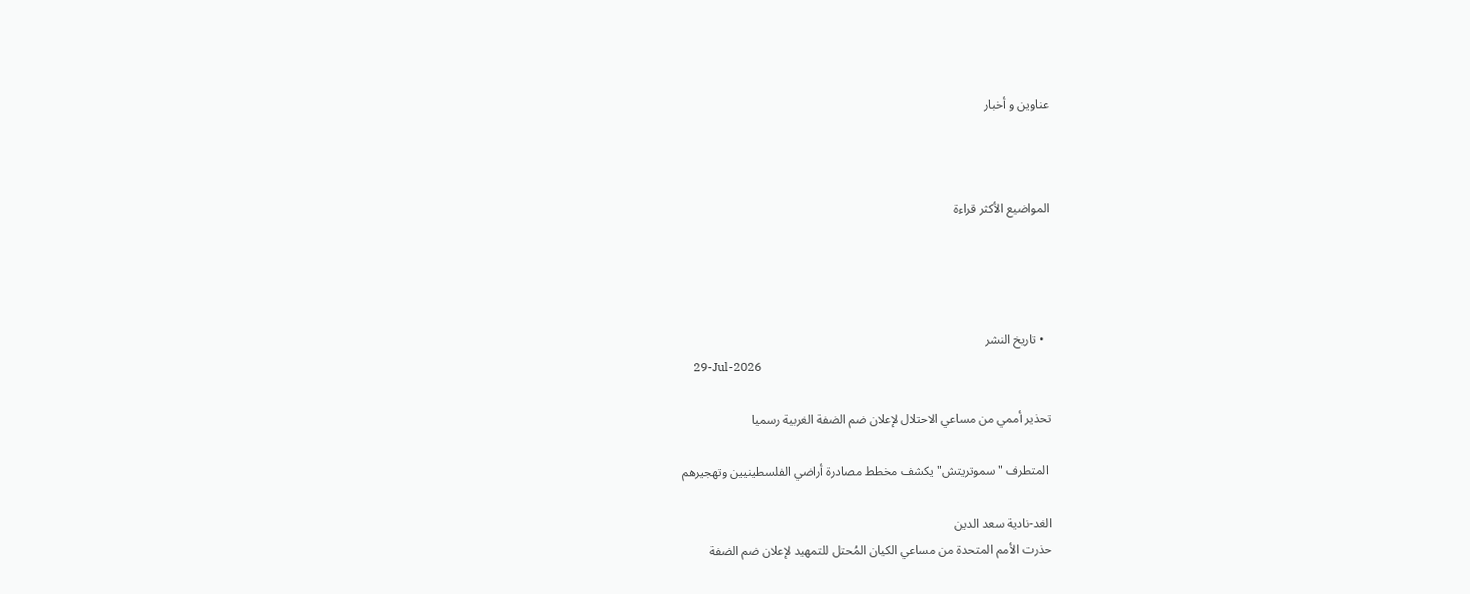عناوين و أخبار



المواضيع الأكثر قراءة




  • تاريخ النشر
    29-Jul-2026

تحذير أممي من مساعي الاحتلال لإعلان ضم الضفة الغربية رسميا

 المتطرف "سموتريتش" يكشف مخطط مصادرة أراضي الفلسطينيين وتهجيرهم

الغد-نادية سعد الدين
حذرت الأمم المتحدة من مساعي الكيان المُحتل للتمهيد لإعلان ضم الضفة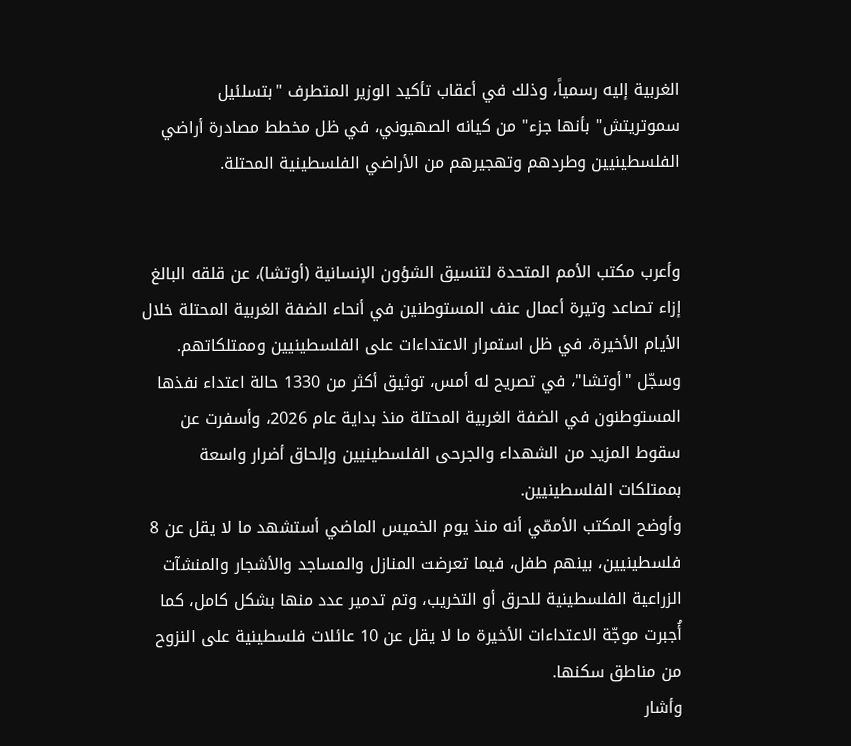الغربية إليه رسمياً، وذلك في أعقاب تأكيد الوزير المتطرف "بتسلئيل سموتريتش" بأنها جزء" من كيانه الصهيوني، في ظل مخطط مصادرة أراضي الفلسطينيين وطردهم وتهجيرهم من الأراضي الفلسطينية المحتلة.


وأعرب مكتب الأمم المتحدة لتنسيق الشؤون الإنسانية (أوتشا)، عن قلقه البالغ إزاء تصاعد وتيرة أعمال عنف المستوطنين في أنحاء الضفة الغربية المحتلة خلال الأيام الأخيرة، في ظل استمرار الاعتداءات على الفلسطينيين وممتلكاتهم.
وسجّل "أوتشا"، في تصريح له أمس، توثيق أكثر من 1330 حالة اعتداء نفذها المستوطنون في الضفة الغربية المحتلة منذ بداية عام 2026، وأسفرت عن سقوط المزيد من الشهداء والجرحى الفلسطينيين وإلحاق أضرار واسعة بممتلكات الفلسطينيين.
وأوضح المكتب الأممّي أنه منذ يوم الخميس الماضي أستشهد ما لا يقل عن 8 فلسطينيين، بينهم طفل، فيما تعرضت المنازل والمساجد والأشجار والمنشآت الزراعية الفلسطينية للحرق أو التخريب، وتم تدمير عدد منها بشكل كامل، كما أُجبرت موجّة الاعتداءات الأخيرة ما لا يقل عن 10 عائلات فلسطينية على النزوح من مناطق سكنها.
وأشار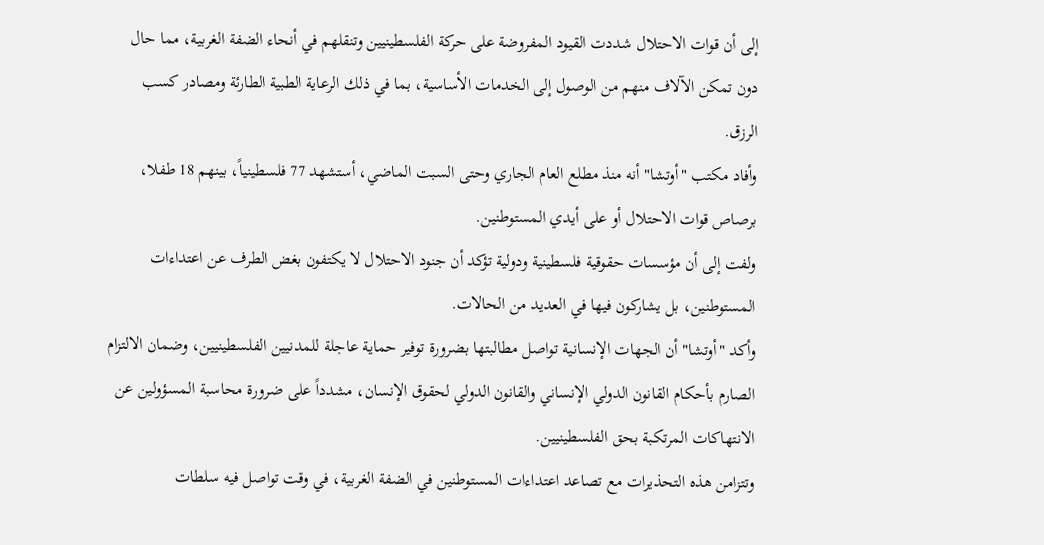إلى أن قوات الاحتلال شددت القيود المفروضة على حركة الفلسطينيين وتنقلهم في أنحاء الضفة الغربية، مما حال دون تمكن الآلاف منهم من الوصول إلى الخدمات الأساسية، بما في ذلك الرعاية الطبية الطارئة ومصادر كسب الرزق.
وأفاد مكتب "أوتشا" أنه منذ مطلع العام الجاري وحتى السبت الماضي، أستشهد 77 فلسطينياً، بينهم 18 طفلا، برصاص قوات الاحتلال أو على أيدي المستوطنين.
ولفت إلى أن مؤسسات حقوقية فلسطينية ودولية تؤكد أن جنود الاحتلال لا يكتفون بغض الطرف عن اعتداءات المستوطنين، بل يشاركون فيها في العديد من الحالات.
وأكد "أوتشا" أن الجهات الإنسانية تواصل مطالبتها بضرورة توفير حماية عاجلة للمدنيين الفلسطينيين، وضمان الالتزام الصارم بأحكام القانون الدولي الإنساني والقانون الدولي لحقوق الإنسان، مشدداً على ضرورة محاسبة المسؤولين عن الانتهاكات المرتكبة بحق الفلسطينيين.
وتتزامن هذه التحذيرات مع تصاعد اعتداءات المستوطنين في الضفة الغربية، في وقت تواصل فيه سلطات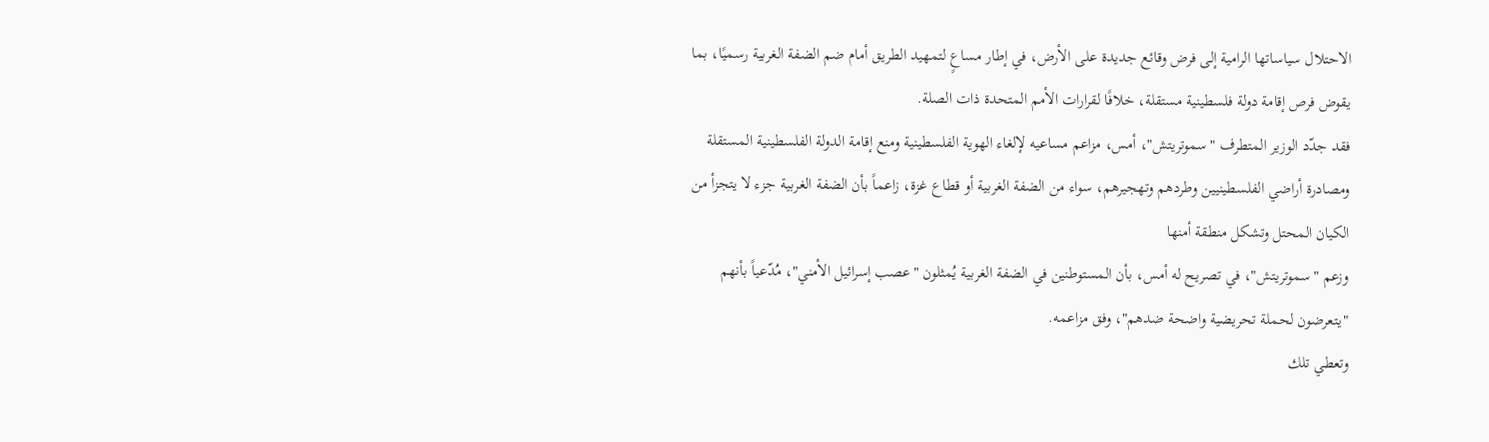الاحتلال سياساتها الرامية إلى فرض وقائع جديدة على الأرض، في إطار مساعٍ لتمهيد الطريق أمام ضم الضفة الغربية رسميًا، بما يقوض فرص إقامة دولة فلسطينية مستقلة، خلافًا لقرارات الأمم المتحدة ذات الصلة.
فقد جدّد الوزير المتطرف "سموتريتش"، أمس، مزاعم مساعيه لإلغاء الهوية الفلسطينية ومنع إقامة الدولة الفلسطينية المستقلة ومصادرة أراضي الفلسطينيين وطردهم وتهجيرهم، سواء من الضفة الغربية أو قطاع غزة، زاعماً بأن الضفة الغربية جزء لا يتجزأ من الكيان المحتل وتشكل منطقة أمنها
وزعم "سموتريتش"، في تصريح له أمس، بأن المستوطنين في الضفة الغربية يُمثلون "عصب إسرائيل الأمني"، مُدّعياً بأنهم "يتعرضون لحملة تحريضية واضحة ضدهم"، وفق مزاعمه.
وتعطي تلك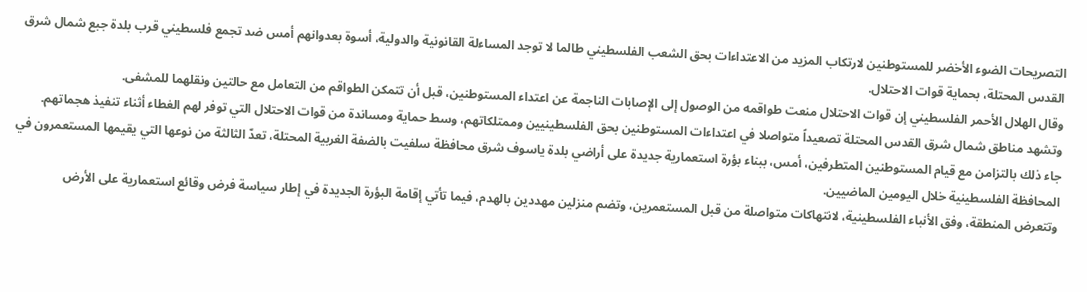التصريحات الضوء الأخضر للمستوطنين لارتكاب المزيد من الاعتداءات بحق الشعب الفلسطيني طالما لا توجد المساءلة القانونية والدولية، أسوة بعدوانهم أمس ضد تجمع فلسطيني قرب بلدة جبع شمال شرق القدس المحتلة، بحماية قوات الاحتلال.
وقال الهلال الأحمر الفلسطيني إن قوات الاحتلال منعت طواقمه من الوصول إلى الإصابات الناجمة عن اعتداء المستوطنين، قبل أن تتمكن الطواقم من التعامل مع حالتين ونقلهما للمشفى.
وتشهد مناطق شمال شرق القدس المحتلة تصعيداً متواصلا في اعتداءات المستوطنين بحق الفلسطينيين وممتلكاتهم، وسط حماية ومساندة من قوات الاحتلال التي توفر لهم الغطاء أثناء تنفيذ هجماتهم.
جاء ذلك بالتزامن مع قيام المستوطنين المتطرفين، أمس، ببناء بؤرة استعمارية جديدة على أراضي بلدة ياسوف شرق محافظة سلفيت بالضفة الغربية المحتلة، تعدّ الثالثة من نوعها التي يقيمها المستعمرون في المحافظة الفلسطينية خلال اليومين الماضيين.
وتتعرض المنطقة، وفق الأنباء الفلسطينية، لانتهاكات متواصلة من قبل المستعمرين، وتضم منزلين مهددين بالهدم، فيما تأتي إقامة البؤرة الجديدة في إطار سياسة فرض وقائع استعمارية على الأرض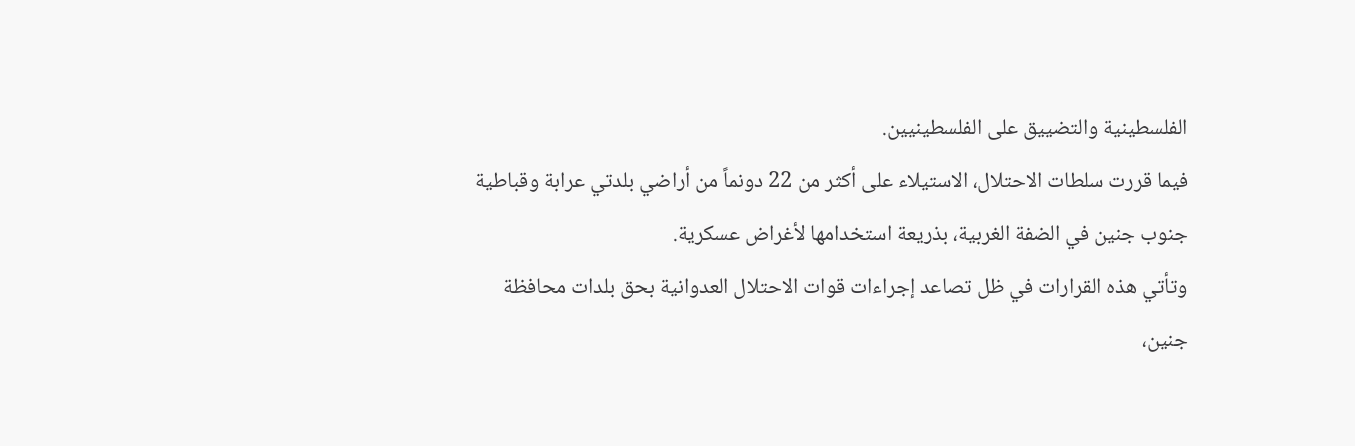الفلسطينية والتضييق على الفلسطينيين.
فيما قررت سلطات الاحتلال، الاستيلاء على أكثر من 22 دونماً من أراضي بلدتي عرابة وقباطية جنوب جنين في الضفة الغربية، بذريعة استخدامها لأغراض عسكرية.
وتأتي هذه القرارات في ظل تصاعد إجراءات قوات الاحتلال العدوانية بحق بلدات محافظة جنين،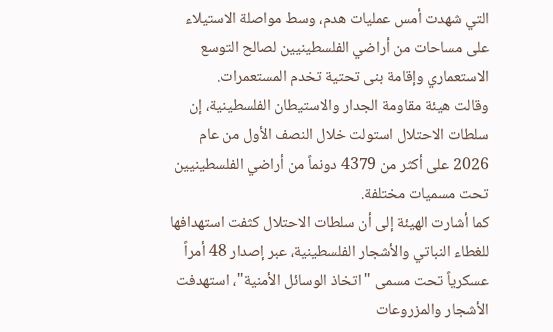التي شهدت أمس عمليات هدم، وسط مواصلة الاستيلاء على مساحات من أراضي الفلسطينيين لصالح التوسع الاستعماري وإقامة بنى تحتية تخدم المستعمرات.
وقالت هيئة مقاومة الجدار والاستيطان الفلسطينية، إن سلطات الاحتلال استولت خلال النصف الأول من عام 2026 على أكثر من 4379 دونماً من أراضي الفلسطينيين تحت مسميات مختلفة.
كما أشارت الهيئة إلى أن سلطات الاحتلال كثفت استهدافها للغطاء النباتي والأشجار الفلسطينية، عبر إصدار 48 أمراً عسكرياً تحت مسمى "اتخاذ الوسائل الأمنية"، استهدفت الأشجار والمزروعات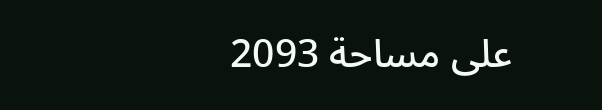على مساحة 2093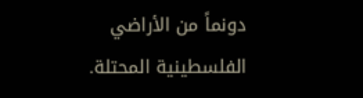دونماً من الأراضي الفلسطينية المحتلة.